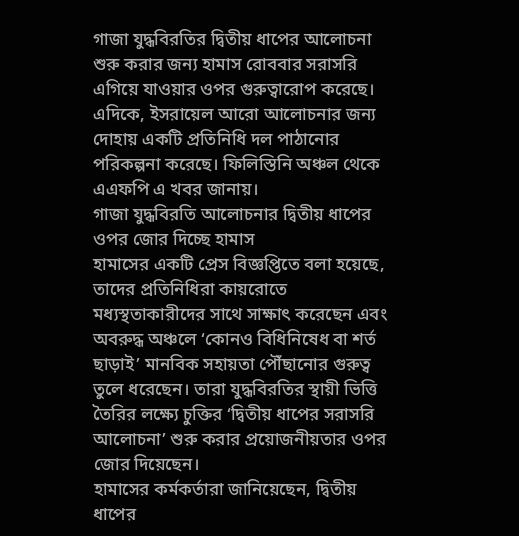গাজা যুদ্ধবিরতির দ্বিতীয় ধাপের আলোচনা শুরু করার জন্য হামাস রোববার সরাসরি এগিয়ে যাওয়ার ওপর গুরুত্বারোপ করেছে। এদিকে, ইসরায়েল আরো আলোচনার জন্য দোহায় একটি প্রতিনিধি দল পাঠানোর পরিকল্পনা করেছে। ফিলিস্তিনি অঞ্চল থেকে এএফপি এ খবর জানায়।
গাজা যুদ্ধবিরতি আলোচনার দ্বিতীয় ধাপের ওপর জোর দিচ্ছে হামাস
হামাসের একটি প্রেস বিজ্ঞপ্তিতে বলা হয়েছে, তাদের প্রতিনিধিরা কায়রোতে মধ্যস্থতাকারীদের সাথে সাক্ষাৎ করেছেন এবং অবরুদ্ধ অঞ্চলে ‘কোনও বিধিনিষেধ বা শর্ত ছাড়াই’ মানবিক সহায়তা পৌঁছানোর গুরুত্ব তুলে ধরেছেন। তারা যুদ্ধবিরতির স্থায়ী ভিত্তি তৈরির লক্ষ্যে চুক্তির ‘দ্বিতীয় ধাপের সরাসরি আলোচনা’ শুরু করার প্রয়োজনীয়তার ওপর জোর দিয়েছেন।
হামাসের কর্মকর্তারা জানিয়েছেন, দ্বিতীয় ধাপের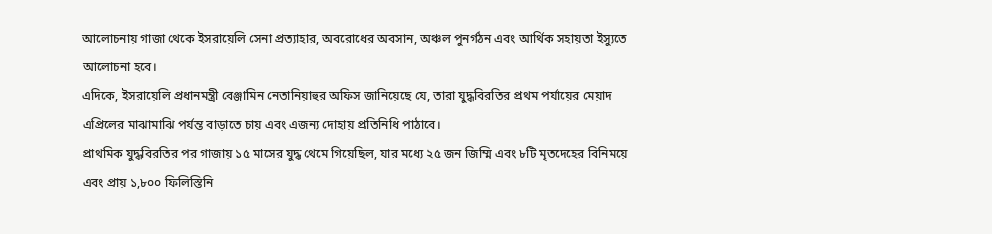আলোচনায় গাজা থেকে ইসরায়েলি সেনা প্রত্যাহার, অবরোধের অবসান, অঞ্চল পুনর্গঠন এবং আর্থিক সহায়তা ইস্যুতে আলোচনা হবে।
এদিকে, ইসরায়েলি প্রধানমন্ত্রী বেঞ্জামিন নেতানিয়াহুর অফিস জানিয়েছে যে, তারা যুদ্ধবিরতির প্রথম পর্যায়ের মেয়াদ এপ্রিলের মাঝামাঝি পর্যন্ত বাড়াতে চায় এবং এজন্য দোহায় প্রতিনিধি পাঠাবে।
প্রাথমিক যুদ্ধবিরতির পর গাজায় ১৫ মাসের যুদ্ধ থেমে গিয়েছিল, যার মধ্যে ২৫ জন জিম্মি এবং ৮টি মৃতদেহের বিনিময়ে এবং প্রায় ১,৮০০ ফিলিস্তিনি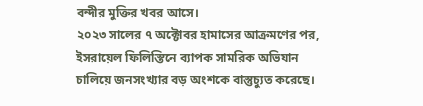বন্দীর মুক্তির খবর আসে।
২০২৩ সালের ৭ অক্টোবর হামাসের আক্রমণের পর, ইসরায়েল ফিলিস্তিনে ব্যাপক সামরিক অভিযান চালিয়ে জনসংখ্যার বড় অংশকে বাস্তুচ্যুত করেছে।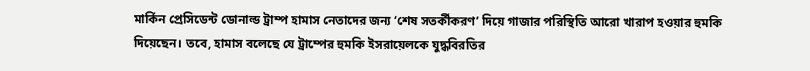মার্কিন প্রেসিডেন্ট ডোনাল্ড ট্রাম্প হামাস নেতাদের জন্য ‘শেষ সতর্কীকরণ’ দিয়ে গাজার পরিস্থিতি আরো খারাপ হওয়ার হুমকি দিয়েছেন। তবে, হামাস বলেছে যে ট্রাম্পের হুমকি ইসরায়েলকে যুদ্ধবিরতির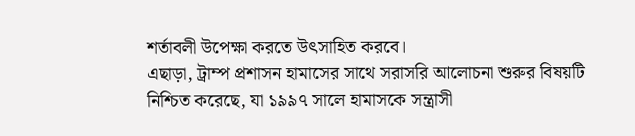শর্তাবলী উপেক্ষা করতে উৎসাহিত করবে।
এছাড়া, ট্রাম্প প্রশাসন হামাসের সাথে সরাসরি আলোচনা শুরুর বিষয়টি নিশ্চিত করেছে, যা ১৯৯৭ সালে হামাসকে সন্ত্রাসী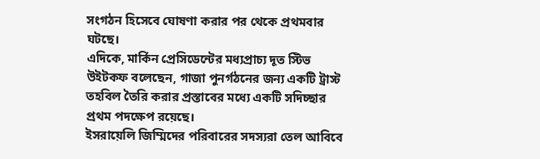সংগঠন হিসেবে ঘোষণা করার পর থেকে প্রথমবার ঘটছে।
এদিকে, মার্কিন প্রেসিডেন্টের মধ্যপ্রাচ্য দূত স্টিভ উইটকফ বলেছেন, গাজা পুনর্গঠনের জন্য একটি ট্রাস্ট তহবিল তৈরি করার প্রস্তাবের মধ্যে একটি সদিচ্ছার প্রথম পদক্ষেপ রয়েছে।
ইসরায়েলি জিম্মিদের পরিবারের সদস্যরা তেল আবিবে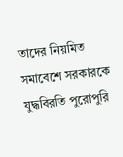তাদের নিয়মিত সমাবেশে সরকারকে যুদ্ধবিরতি পুরোপুরি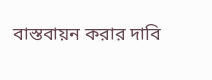বাস্তবায়ন করার দাবি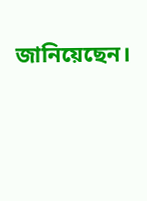জানিয়েছেন।